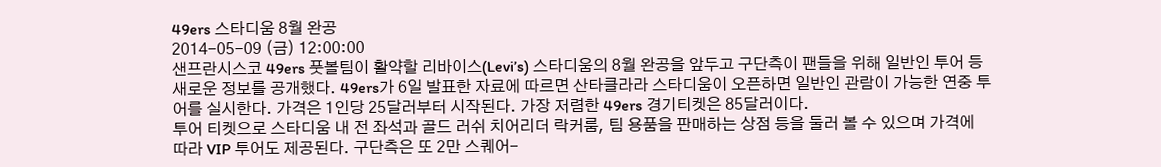49ers 스타디움 8월 완공
2014-05-09 (금) 12:00:00
샌프란시스코 49ers 풋볼팀이 활약할 리바이스(Levi’s) 스타디움의 8월 완공을 앞두고 구단측이 팬들을 위해 일반인 투어 등 새로운 정보를 공개했다. 49ers가 6일 발표한 자료에 따르면 산타클라라 스타디움이 오픈하면 일반인 관람이 가능한 연중 투어를 실시한다. 가격은 1인당 25달러부터 시작된다. 가장 저렴한 49ers 경기티켓은 85달러이다.
투어 티켓으로 스타디움 내 전 좌석과 골드 러쉬 치어리더 락커룸, 팀 용품을 판매하는 상점 등을 둘러 볼 수 있으며 가격에 따라 VIP 투어도 제공된다. 구단측은 또 2만 스퀘어-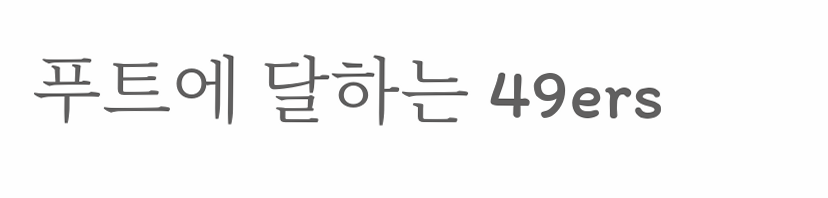푸트에 달하는 49ers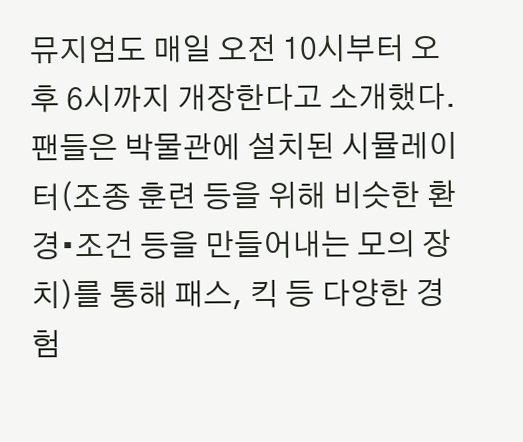뮤지엄도 매일 오전 10시부터 오후 6시까지 개장한다고 소개했다. 팬들은 박물관에 설치된 시뮬레이터(조종 훈련 등을 위해 비슷한 환경•조건 등을 만들어내는 모의 장치)를 통해 패스, 킥 등 다양한 경험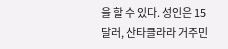을 할 수 있다. 성인은 15달러, 산타클라라 거주민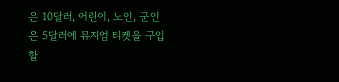은 10달러, 어린이, 노인, 군인은 5달러에 뮤지엄 티켓을 구입할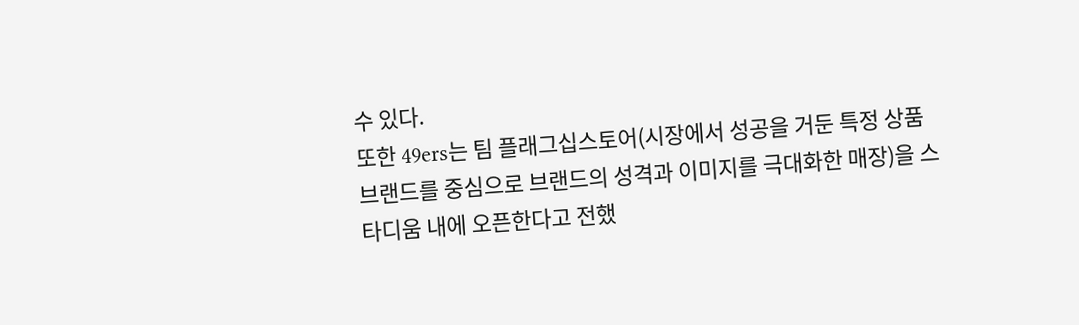수 있다.
또한 49ers는 팀 플래그십스토어(시장에서 성공을 거둔 특정 상품 브랜드를 중심으로 브랜드의 성격과 이미지를 극대화한 매장)을 스타디움 내에 오픈한다고 전했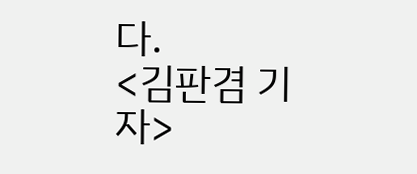다.
<김판겸 기자>